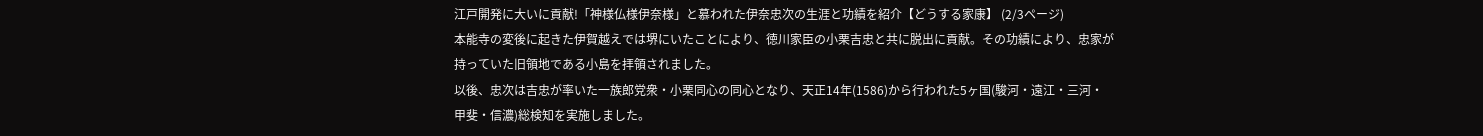江戸開発に大いに貢献!「神様仏様伊奈様」と慕われた伊奈忠次の生涯と功績を紹介【どうする家康】 (2/3ページ)
本能寺の変後に起きた伊賀越えでは堺にいたことにより、徳川家臣の小栗吉忠と共に脱出に貢献。その功績により、忠家が持っていた旧領地である小島を拝領されました。
以後、忠次は吉忠が率いた一族郎党衆・小栗同心の同心となり、天正14年(1586)から行われた5ヶ国(駿河・遠江・三河・甲斐・信濃)総検知を実施しました。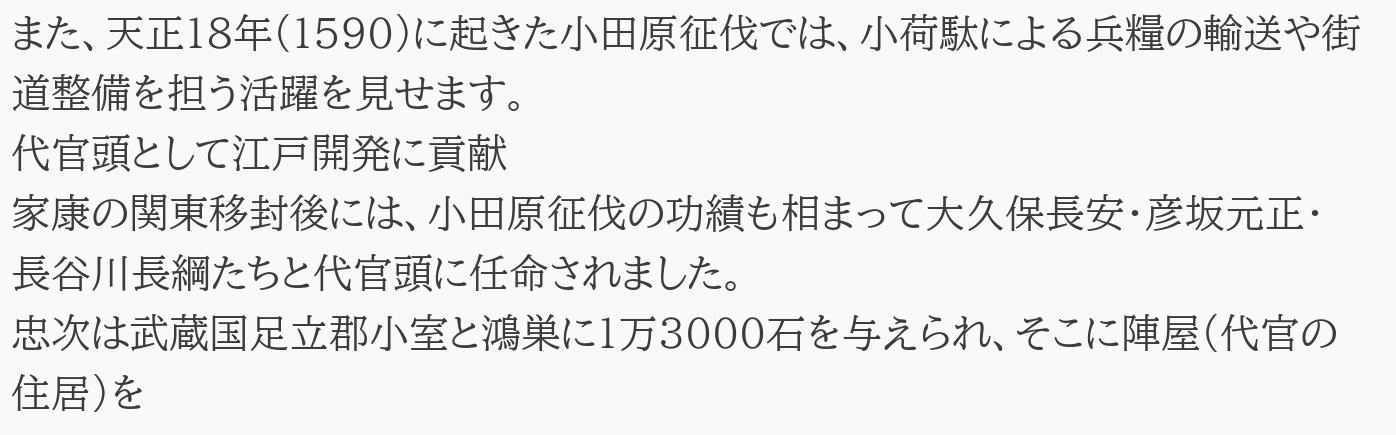また、天正18年(1590)に起きた小田原征伐では、小荷駄による兵糧の輸送や街道整備を担う活躍を見せます。
代官頭として江戸開発に貢献
家康の関東移封後には、小田原征伐の功績も相まって大久保長安・彦坂元正・長谷川長綱たちと代官頭に任命されました。
忠次は武蔵国足立郡小室と鴻巣に1万3000石を与えられ、そこに陣屋(代官の住居)を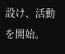設け、活動を開始。